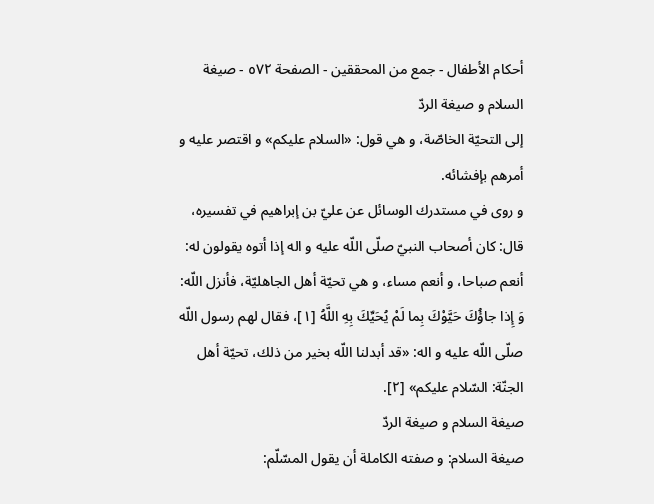أحكام الأطفال - جمع من المحققين - الصفحة ٥٧٢ - صيغة السلام و صيغة الردّ
إلى التحيّة الخاصّة، و هي قول: «السلام عليكم» و اقتصر عليه و أمرهم بإفشائه.
و روى في مستدرك الوسائل عن عليّ بن إبراهيم في تفسيره، قال: كان أصحاب النبيّ صلّى اللّه عليه و اله إذا أتوه يقولون له: أنعم صباحا، و أنعم مساء، و هي تحيّة أهل الجاهليّة، فأنزل اللّه: وَ إِذا جاؤُكَ حَيَّوْكَ بِما لَمْ يُحَيِّكَ بِهِ اللَّهُ [١]، فقال لهم رسول اللّه صلّى اللّه عليه و اله: «قد أبدلنا اللّه بخير من ذلك، تحيّة أهل الجنّة: السّلام عليكم» [٢].
صيغة السلام و صيغة الردّ
صيغة السلام: و صفته الكاملة أن يقول المسّلّم: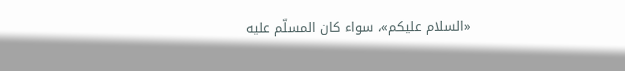«السلام عليكم»، سواء كان المسلّم عليه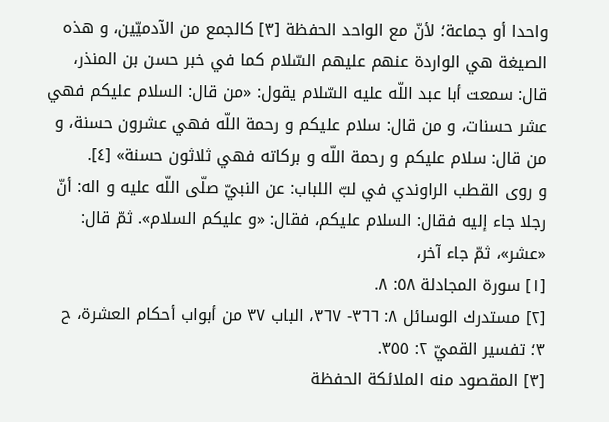واحدا أو جماعة؛ لأنّ مع الواحد الحفظة [٣] كالجمع من الآدميّين، و هذه الصيغة هي الواردة عنهم عليهم السّلام كما في خبر حسن بن المنذر، قال: سمعت أبا عبد اللّه عليه السّلام يقول: «من قال: السلام عليكم فهي عشر حسنات، و من قال: سلام عليكم و رحمة اللّه فهي عشرون حسنة، و من قال: سلام عليكم و رحمة اللّه و بركاته فهي ثلاثون حسنة» [٤].
و روى القطب الراوندي في لبّ اللباب: عن النبيّ صلّى اللّه عليه و اله: أنّ رجلا جاء إليه فقال: السلام عليكم، فقال: «و عليكم السلام». ثمّ قال: «عشر»، ثمّ جاء آخر،
[١] سورة المجادلة ٥٨: ٨.
[٢] مستدرك الوسائل ٨: ٣٦٦- ٣٦٧، الباب ٣٧ من أبواب أحكام العشرة، ح ٣؛ تفسير القميّ ٢: ٣٥٥.
[٣] المقصود منه الملائكة الحفظة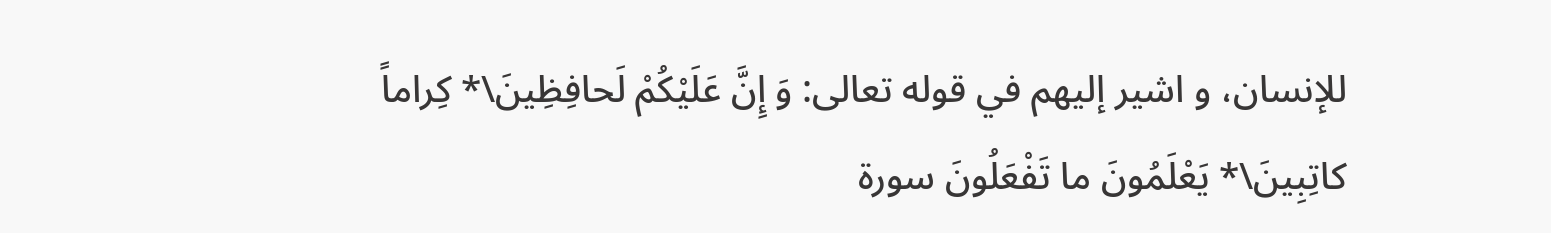للإنسان، و اشير إليهم في قوله تعالى: وَ إِنَّ عَلَيْكُمْ لَحافِظِينَ\* كِراماً كاتِبِينَ\* يَعْلَمُونَ ما تَفْعَلُونَ سورة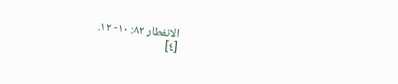الانفطار ٨٢: ١٠- ١٢.
[٤]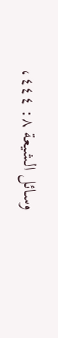وسائل الشيعة ٨: ٤٤٤،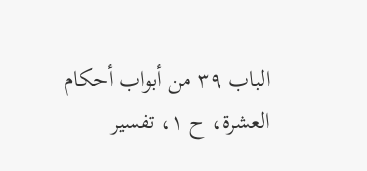الباب ٣٩ من أبواب أحكام العشرة، ح ١، تفسير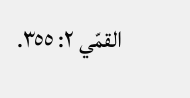القمّي ٢: ٣٥٥.